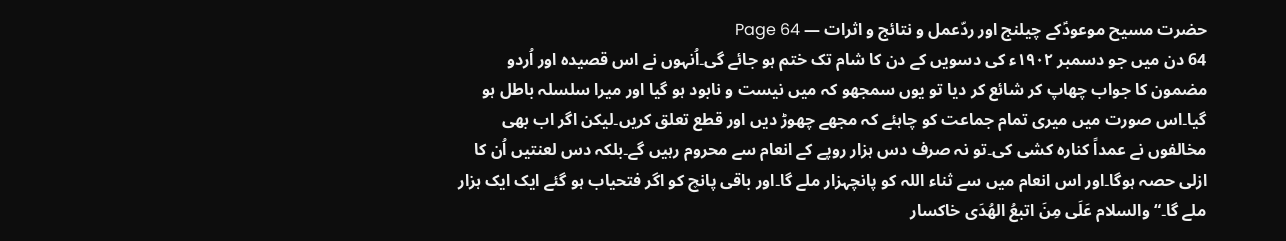حضرت مسیح موعودؑکے چیلنج اور ردّعمل و نتائج و اثرات — Page 64
64 دن میں جو دسمبر ۱۹۰۲ء کی دسویں کے دن کا شام تک ختم ہو جائے گی۔اُنہوں نے اس قصیدہ اور اُردو مضمون کا جواب چھاپ کر شائع کر دیا تو یوں سمجھو کہ میں نیست و نابود ہو گیا اور میرا سلسلہ باطل ہو گیا۔اس صورت میں میری تمام جماعت کو چاہئے کہ مجھے چھوڑ دیں اور قطع تعلق کریں۔لیکن اگر اب بھی مخالفوں نے عمداً کنارہ کشی کی۔تو نہ صرف دس ہزار روپے کے انعام سے محروم رہیں گے۔بلکہ دس لعنتیں اُن کا ازلی حصہ ہوگا۔اور اس انعام میں سے ثناء اللہ کو پانچہزار ملے گا۔اور باقی پانچ کو اگر فتحیاب ہو گئے ایک ایک ہزار ملے گا۔“ والسلام عَلَى مِنَ اتبعُ الهُدَى خاکسار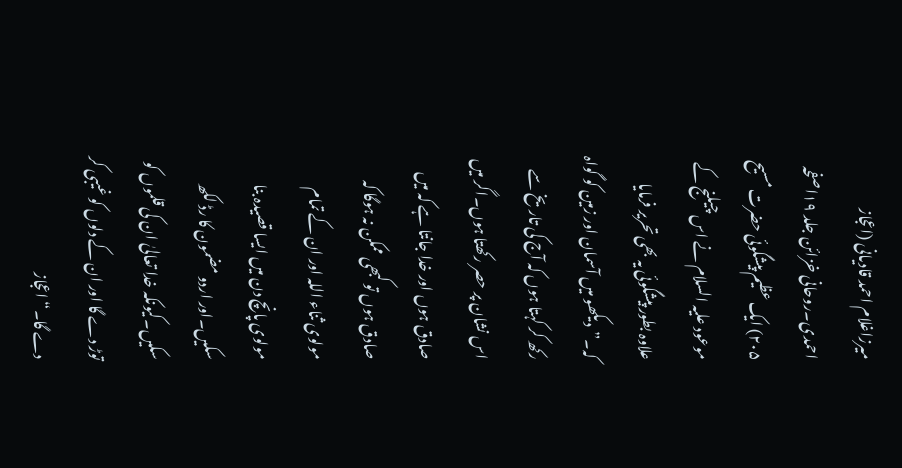میرزاغلام احمد قادیانی (اعجاز احمدی۔روحانی خزائن جلد ۱۹اصفحہ ۲۰۵) ایک عظیم پیشگوئی حضرت مسیح موعود علیہ السلام نے اس چیلنج کے علاوہ بطور پیشگوئی یہ بھی تحریر فرمایا کہ۔”دیکھو میں آسمان اور زمین کو گواہ رکھ کر کہتا ہوں کہ آج کی تاریخ سے اس نشان پر حصر رکھتا ہوں۔اگر میں صادق ہوں اور خدا جانتا ہے کہ میں صادق ہوں تو کبھی ممکن نہ ہوگا کہ مولوی ثناء اللہ اور ان کے تمام مولوی پانچ دن میں ایسا قصیدہ بنا سکیں۔اور اردو مضمون کا رڈ لکھ سکیں۔کیونکہ خدا تعالیٰ ان کی قلموں کو توڑ دے گا اور ان کے دلوں کو غیبی کر دے گا۔“ اعجاز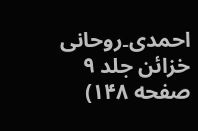احمدی۔روحانی خزائن جلد ۹ صفحه ۱۴۸)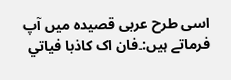اسی طرح عربی قصیدہ میں آپ فرماتے ہیں:۔فان اک كاذبا فياتي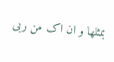بمثلها و ان اک من ربی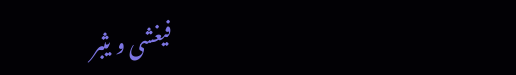فیغشی و یثبر